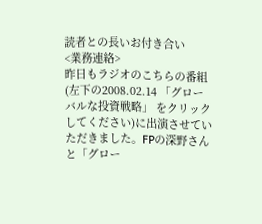読者との長いお付き合い
<業務連絡>
昨日もラジオのこちらの番組(左下の2008.02.14 「グローバルな投資戦略」 をクリックしてください)に出演させていただきました。FPの深野さんと「グロー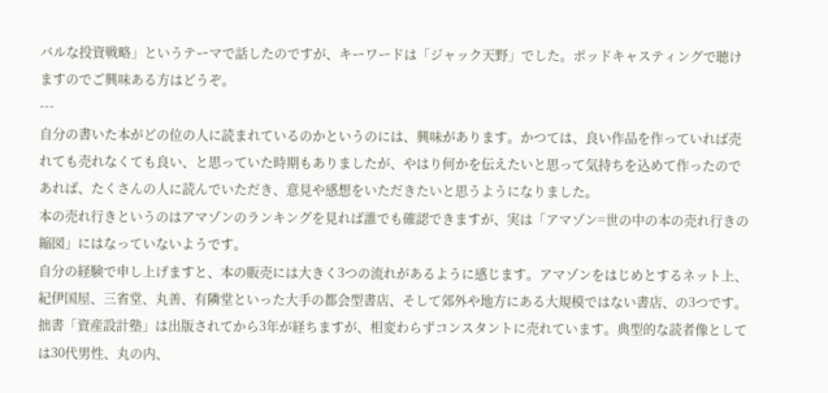バルな投資戦略」というテーマで話したのですが、キーワードは「ジャック天野」でした。ポッドキャスティングで聴けますのでご興味ある方はどうぞ。
---
自分の書いた本がどの位の人に読まれているのかというのには、興味があります。かつては、良い作品を作っていれば売れても売れなくても良い、と思っていた時期もありましたが、やはり何かを伝えたいと思って気持ちを込めて作ったのであれば、たくさんの人に読んでいただき、意見や感想をいただきたいと思うようになりました。
本の売れ行きというのはアマゾンのランキングを見れば誰でも確認できますが、実は「アマゾン=世の中の本の売れ行きの縮図」にはなっていないようです。
自分の経験で申し上げますと、本の販売には大きく3つの流れがあるように感じます。アマゾンをはじめとするネット上、紀伊国屋、三省堂、丸善、有隣堂といった大手の都会型書店、そして郊外や地方にある大規模ではない書店、の3つです。
拙書「資産設計塾」は出版されてから3年が経ちますが、相変わらずコンスタントに売れています。典型的な読者像としては30代男性、丸の内、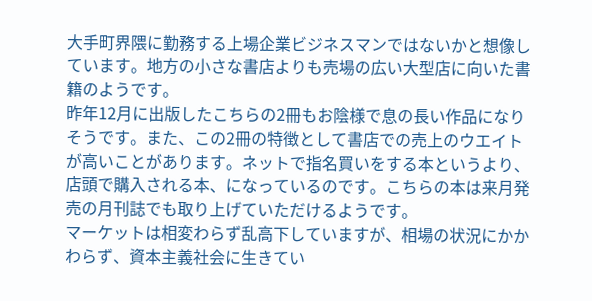大手町界隈に勤務する上場企業ビジネスマンではないかと想像しています。地方の小さな書店よりも売場の広い大型店に向いた書籍のようです。
昨年12月に出版したこちらの2冊もお陰様で息の長い作品になりそうです。また、この2冊の特徴として書店での売上のウエイトが高いことがあります。ネットで指名買いをする本というより、店頭で購入される本、になっているのです。こちらの本は来月発売の月刊誌でも取り上げていただけるようです。
マーケットは相変わらず乱高下していますが、相場の状況にかかわらず、資本主義社会に生きてい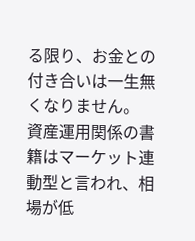る限り、お金との付き合いは一生無くなりません。
資産運用関係の書籍はマーケット連動型と言われ、相場が低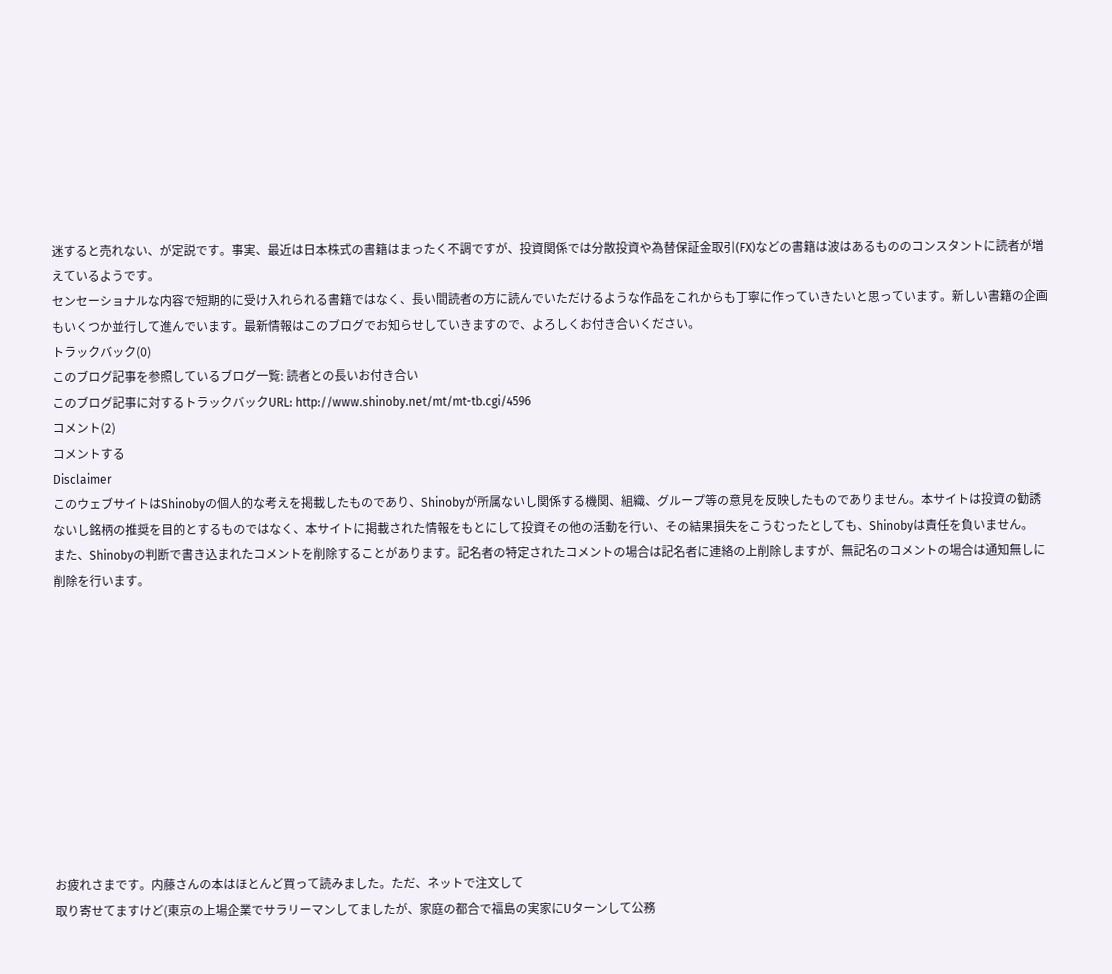迷すると売れない、が定説です。事実、最近は日本株式の書籍はまったく不調ですが、投資関係では分散投資や為替保証金取引(FX)などの書籍は波はあるもののコンスタントに読者が増えているようです。
センセーショナルな内容で短期的に受け入れられる書籍ではなく、長い間読者の方に読んでいただけるような作品をこれからも丁寧に作っていきたいと思っています。新しい書籍の企画もいくつか並行して進んでいます。最新情報はこのブログでお知らせしていきますので、よろしくお付き合いください。
トラックバック(0)
このブログ記事を参照しているブログ一覧: 読者との長いお付き合い
このブログ記事に対するトラックバックURL: http://www.shinoby.net/mt/mt-tb.cgi/4596
コメント(2)
コメントする
Disclaimer
このウェブサイトはShinobyの個人的な考えを掲載したものであり、Shinobyが所属ないし関係する機関、組織、グループ等の意見を反映したものでありません。本サイトは投資の勧誘ないし銘柄の推奨を目的とするものではなく、本サイトに掲載された情報をもとにして投資その他の活動を行い、その結果損失をこうむったとしても、Shinobyは責任を負いません。
また、Shinobyの判断で書き込まれたコメントを削除することがあります。記名者の特定されたコメントの場合は記名者に連絡の上削除しますが、無記名のコメントの場合は通知無しに削除を行います。











お疲れさまです。内藤さんの本はほとんど買って読みました。ただ、ネットで注文して
取り寄せてますけど(東京の上場企業でサラリーマンしてましたが、家庭の都合で福島の実家にUターンして公務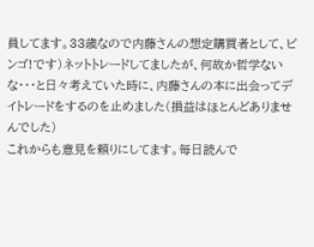員してます。33歳なので内藤さんの想定購買者として、ビンゴ!です)ネットトレードしてましたが、何故か哲学ないな・・・と日々考えていた時に、内藤さんの本に出会ってデイトレードをするのを止めました(損益はほとんどありませんでした)
これからも意見を頼りにしてます。毎日読んで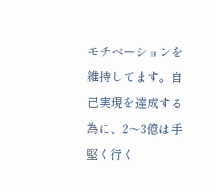モチベーションを維持してます。自己実現を達成する為に、2〜3億は手堅く行く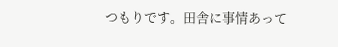つもりです。田舎に事情あって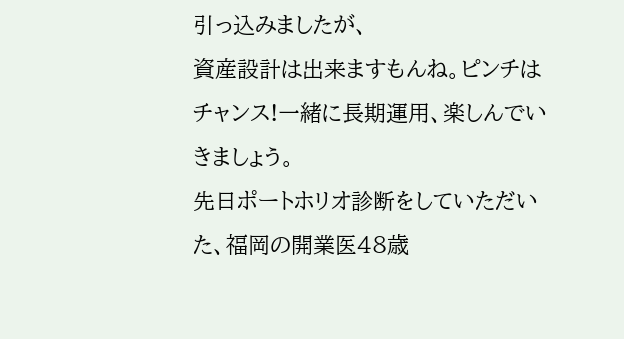引っ込みましたが、
資産設計は出来ますもんね。ピンチはチャンス!一緒に長期運用、楽しんでいきましょう。
先日ポートホリオ診断をしていただいた、福岡の開業医48歳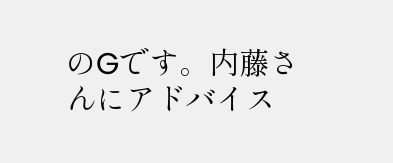のGです。内藤さんにアドバイス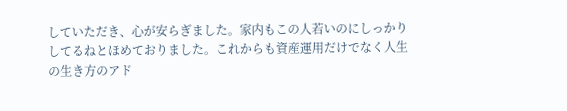していただき、心が安らぎました。家内もこの人若いのにしっかりしてるねとほめておりました。これからも資産運用だけでなく人生の生き方のアド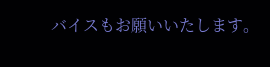バイスもお願いいたします。